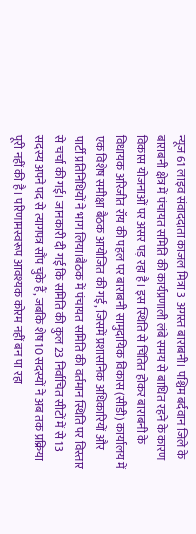न्यूज 61 लाइव संवाददाता काजल मित्रा 3 अगस्त बाराबनी। पश्चिम बर्दवान जिले के बाराबनी क्षेत्र में पंचायत समिति की कार्यप्रणाली लंबे समय से बाधित रहने के कारण विकास योजनाओं पर असर पड़ रहा है। इस स्थिति से चिंतित होकर बाराबनी के विधायक अरिजीत रॉय की पहल पर बाराबनी सामुदायिक विकास (सीडी) कार्यालय में एक विशेष समीक्षा बैठक आयोजित की गई, जिसमें प्रशासनिक अधिकारियों और पार्टी प्रतिनिधियों ने भाग लिया।बैठक में पंचायत समिति की वर्तमान स्थिति पर विस्तार से चर्चा की गई। जानकारी दी गई कि समिति की कुल 23 निर्वाचित सीटों में से 13 सदस्य अपने पद से त्यागपत्र सौंप चुके हैं, जबकि शेष 10 सदस्यों ने अब तक प्रक्रिया पूरी नहीं की है। परिणामस्वरूप आवश्यक कोरम नहीं बन पा रहा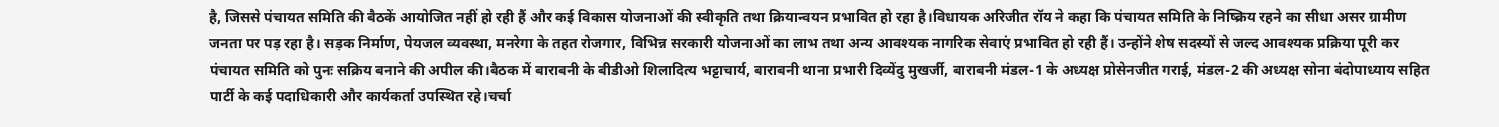है, जिससे पंचायत समिति की बैठकें आयोजित नहीं हो रही हैं और कई विकास योजनाओं की स्वीकृति तथा क्रियान्वयन प्रभावित हो रहा है।विधायक अरिजीत रॉय ने कहा कि पंचायत समिति के निष्क्रिय रहने का सीधा असर ग्रामीण जनता पर पड़ रहा है। सड़क निर्माण, पेयजल व्यवस्था, मनरेगा के तहत रोजगार, विभिन्न सरकारी योजनाओं का लाभ तथा अन्य आवश्यक नागरिक सेवाएं प्रभावित हो रही हैं। उन्होंने शेष सदस्यों से जल्द आवश्यक प्रक्रिया पूरी कर पंचायत समिति को पुनः सक्रिय बनाने की अपील की।बैठक में बाराबनी के बीडीओ शिलादित्य भट्टाचार्य, बाराबनी थाना प्रभारी दिव्येंदु मुखर्जी, बाराबनी मंडल-1 के अध्यक्ष प्रोसेनजीत गराई, मंडल-2 की अध्यक्ष सोना बंदोपाध्याय सहित पार्टी के कई पदाधिकारी और कार्यकर्ता उपस्थित रहे।चर्चा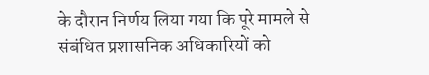के दौरान निर्णय लिया गया कि पूरे मामले से संबंधित प्रशासनिक अधिकारियों को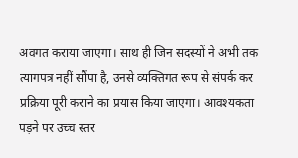अवगत कराया जाएगा। साथ ही जिन सदस्यों ने अभी तक त्यागपत्र नहीं सौंपा है, उनसे व्यक्तिगत रूप से संपर्क कर प्रक्रिया पूरी कराने का प्रयास किया जाएगा। आवश्यकता पड़ने पर उच्च स्तर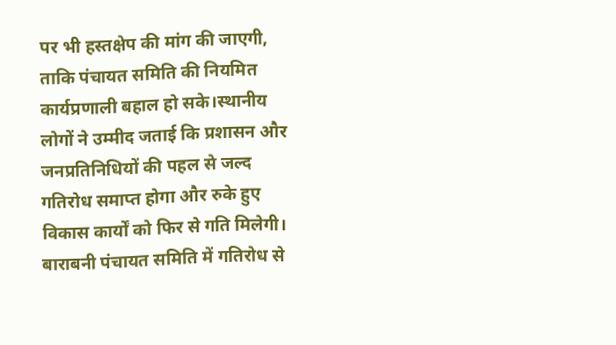पर भी हस्तक्षेप की मांग की जाएगी, ताकि पंचायत समिति की नियमित कार्यप्रणाली बहाल हो सके।स्थानीय लोगों ने उम्मीद जताई कि प्रशासन और जनप्रतिनिधियों की पहल से जल्द गतिरोध समाप्त होगा और रुके हुए विकास कार्यों को फिर से गति मिलेगी।
बाराबनी पंचायत समिति में गतिरोध से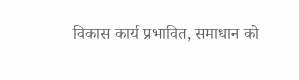विकास कार्य प्रभावित, समाधान को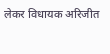लेकर विधायक अरिजीत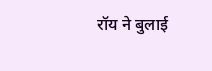रॉय ने बुलाई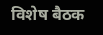विशेष बैठक